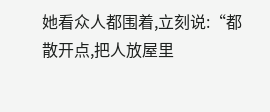她看众人都围着,立刻说:“都散开点,把人放屋里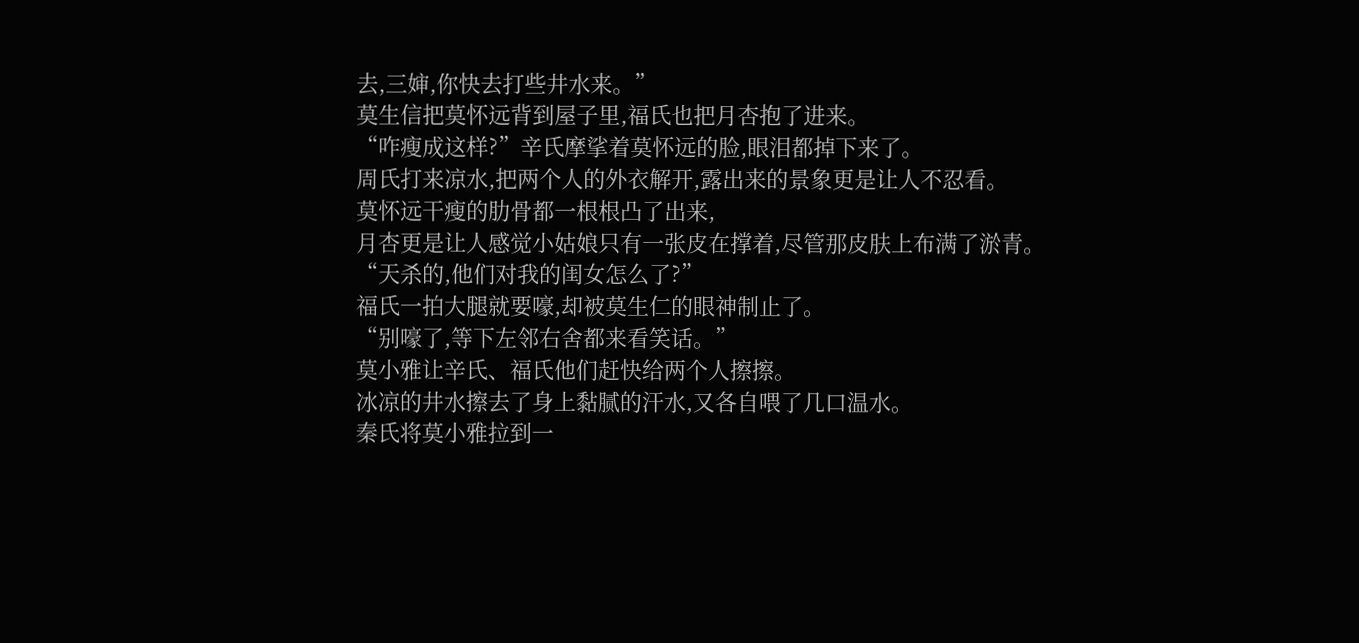去,三婶,你快去打些井水来。”
莫生信把莫怀远背到屋子里,福氏也把月杏抱了进来。
“咋瘦成这样?”辛氏摩挲着莫怀远的脸,眼泪都掉下来了。
周氏打来凉水,把两个人的外衣解开,露出来的景象更是让人不忍看。
莫怀远干瘦的肋骨都一根根凸了出来,
月杏更是让人感觉小姑娘只有一张皮在撑着,尽管那皮肤上布满了淤青。
“天杀的,他们对我的闺女怎么了?”
福氏一拍大腿就要嚎,却被莫生仁的眼神制止了。
“别嚎了,等下左邻右舍都来看笑话。”
莫小雅让辛氏、福氏他们赶快给两个人擦擦。
冰凉的井水擦去了身上黏腻的汗水,又各自喂了几口温水。
秦氏将莫小雅拉到一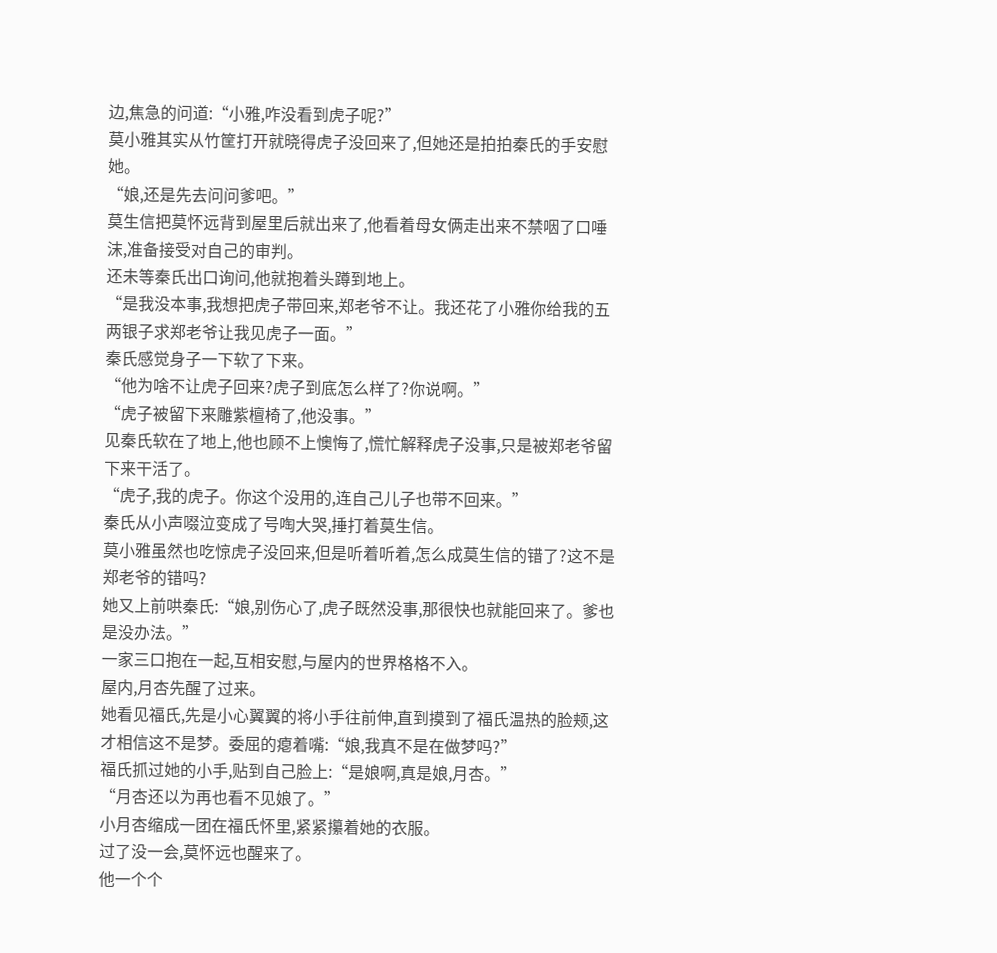边,焦急的问道:“小雅,咋没看到虎子呢?”
莫小雅其实从竹筐打开就晓得虎子没回来了,但她还是拍拍秦氏的手安慰她。
“娘,还是先去问问爹吧。”
莫生信把莫怀远背到屋里后就出来了,他看着母女俩走出来不禁咽了口唾沫,准备接受对自己的审判。
还未等秦氏出口询问,他就抱着头蹲到地上。
“是我没本事,我想把虎子带回来,郑老爷不让。我还花了小雅你给我的五两银子求郑老爷让我见虎子一面。”
秦氏感觉身子一下软了下来。
“他为啥不让虎子回来?虎子到底怎么样了?你说啊。”
“虎子被留下来雕紫檀椅了,他没事。”
见秦氏软在了地上,他也顾不上懊悔了,慌忙解释虎子没事,只是被郑老爷留下来干活了。
“虎子,我的虎子。你这个没用的,连自己儿子也带不回来。”
秦氏从小声啜泣变成了号啕大哭,捶打着莫生信。
莫小雅虽然也吃惊虎子没回来,但是听着听着,怎么成莫生信的错了?这不是郑老爷的错吗?
她又上前哄秦氏:“娘,别伤心了,虎子既然没事,那很快也就能回来了。爹也是没办法。”
一家三口抱在一起,互相安慰,与屋内的世界格格不入。
屋内,月杏先醒了过来。
她看见福氏,先是小心翼翼的将小手往前伸,直到摸到了福氏温热的脸颊,这才相信这不是梦。委屈的瘪着嘴:“娘,我真不是在做梦吗?”
福氏抓过她的小手,贴到自己脸上:“是娘啊,真是娘,月杏。”
“月杏还以为再也看不见娘了。”
小月杏缩成一团在福氏怀里,紧紧攥着她的衣服。
过了没一会,莫怀远也醒来了。
他一个个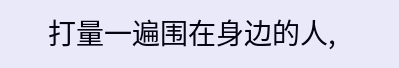打量一遍围在身边的人,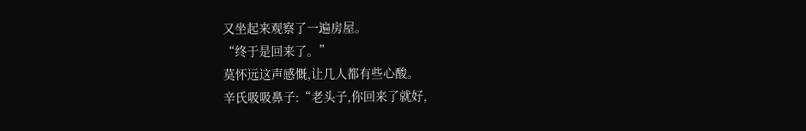又坐起来观察了一遍房屋。
“终于是回来了。”
莫怀远这声感慨,让几人都有些心酸。
辛氏吸吸鼻子:“老头子,你回来了就好,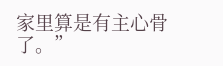家里算是有主心骨了。”